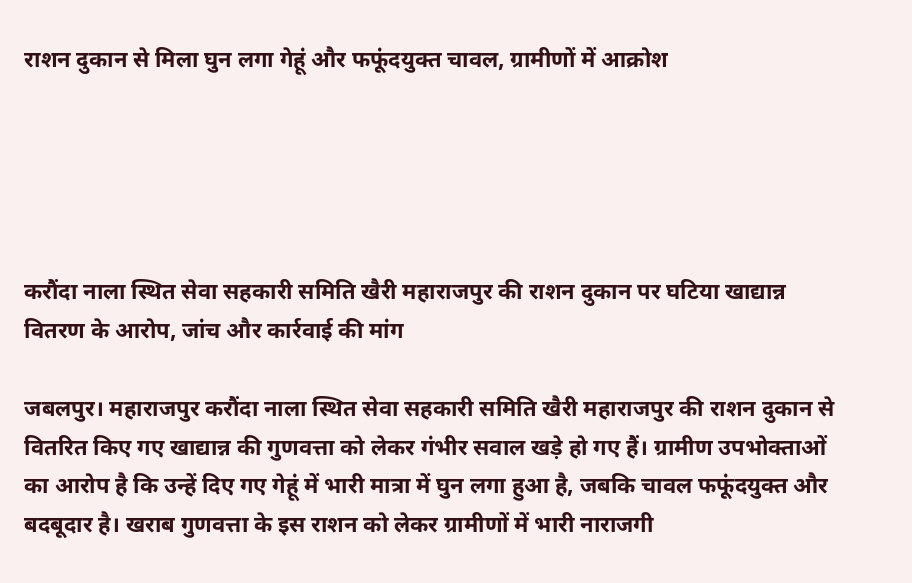राशन दुकान से मिला घुन लगा गेहूं और फफूंदयुक्त चावल, ग्रामीणों में आक्रोश





करौंदा नाला स्थित सेवा सहकारी समिति खैरी महाराजपुर की राशन दुकान पर घटिया खाद्यान्न वितरण के आरोप, जांच और कार्रवाई की मांग

जबलपुर। महाराजपुर करौंदा नाला स्थित सेवा सहकारी समिति खैरी महाराजपुर की राशन दुकान से वितरित किए गए खाद्यान्न की गुणवत्ता को लेकर गंभीर सवाल खड़े हो गए हैं। ग्रामीण उपभोक्ताओं का आरोप है कि उन्हें दिए गए गेहूं में भारी मात्रा में घुन लगा हुआ है, जबकि चावल फफूंदयुक्त और बदबूदार है। खराब गुणवत्ता के इस राशन को लेकर ग्रामीणों में भारी नाराजगी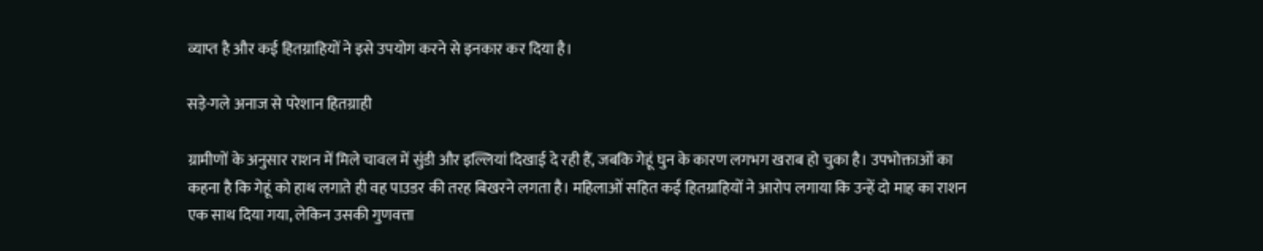व्याप्त है और कई हितग्राहियों ने इसे उपयोग करने से इनकार कर दिया है।

सड़े-गले अनाज से परेशान हितग्राही

ग्रामीणों के अनुसार राशन में मिले चावल में सुंडी और इल्लियां दिखाई दे रही हैं, जबकि गेहूं घुन के कारण लगभग खराब हो चुका है। उपभोक्ताओं का कहना है कि गेहूं को हाथ लगाते ही वह पाउडर की तरह बिखरने लगता है। महिलाओं सहित कई हितग्राहियों ने आरोप लगाया कि उन्हें दो माह का राशन एक साथ दिया गया, लेकिन उसकी गुणवत्ता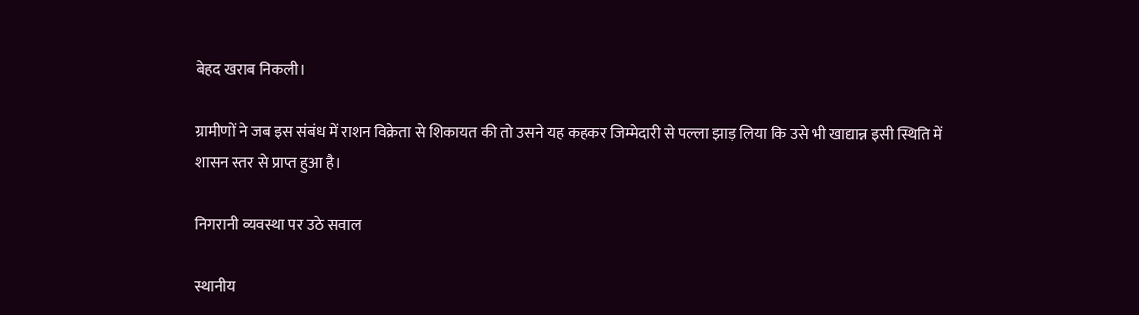बेहद खराब निकली।

ग्रामीणों ने जब इस संबंध में राशन विक्रेता से शिकायत की तो उसने यह कहकर जिम्मेदारी से पल्ला झाड़ लिया कि उसे भी खाद्यान्न इसी स्थिति में शासन स्तर से प्राप्त हुआ है।

निगरानी व्यवस्था पर उठे सवाल

स्थानीय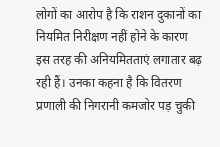लोगों का आरोप है कि राशन दुकानों का नियमित निरीक्षण नहीं होने के कारण इस तरह की अनियमितताएं लगातार बढ़ रही हैं। उनका कहना है कि वितरण प्रणाली की निगरानी कमजोर पड़ चुकी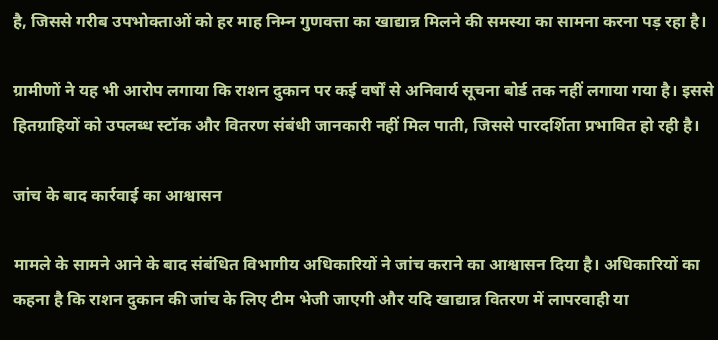है, जिससे गरीब उपभोक्ताओं को हर माह निम्न गुणवत्ता का खाद्यान्न मिलने की समस्या का सामना करना पड़ रहा है।

ग्रामीणों ने यह भी आरोप लगाया कि राशन दुकान पर कई वर्षों से अनिवार्य सूचना बोर्ड तक नहीं लगाया गया है। इससे हितग्राहियों को उपलब्ध स्टॉक और वितरण संबंधी जानकारी नहीं मिल पाती, जिससे पारदर्शिता प्रभावित हो रही है।

जांच के बाद कार्रवाई का आश्वासन

मामले के सामने आने के बाद संबंधित विभागीय अधिकारियों ने जांच कराने का आश्वासन दिया है। अधिकारियों का कहना है कि राशन दुकान की जांच के लिए टीम भेजी जाएगी और यदि खाद्यान्न वितरण में लापरवाही या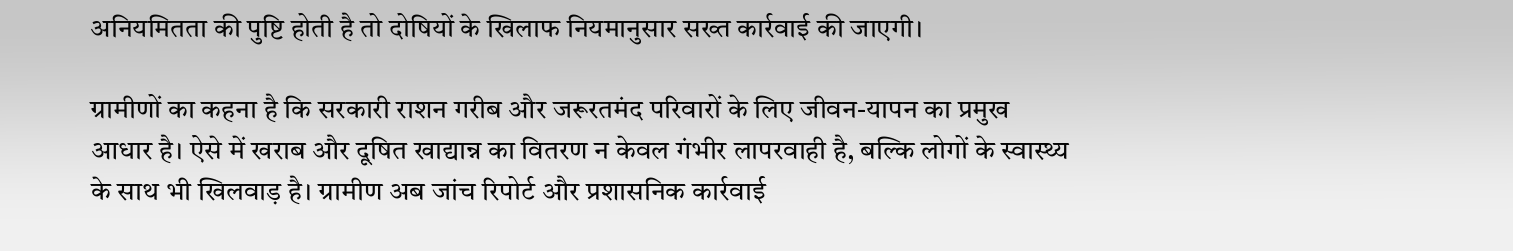अनियमितता की पुष्टि होती है तो दोषियों के खिलाफ नियमानुसार सख्त कार्रवाई की जाएगी।

ग्रामीणों का कहना है कि सरकारी राशन गरीब और जरूरतमंद परिवारों के लिए जीवन-यापन का प्रमुख आधार है। ऐसे में खराब और दूषित खाद्यान्न का वितरण न केवल गंभीर लापरवाही है, बल्कि लोगों के स्वास्थ्य के साथ भी खिलवाड़ है। ग्रामीण अब जांच रिपोर्ट और प्रशासनिक कार्रवाई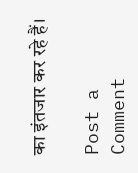का इंतजार कर रहे हैं।

Post a Comment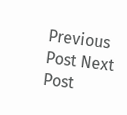Previous Post Next Post